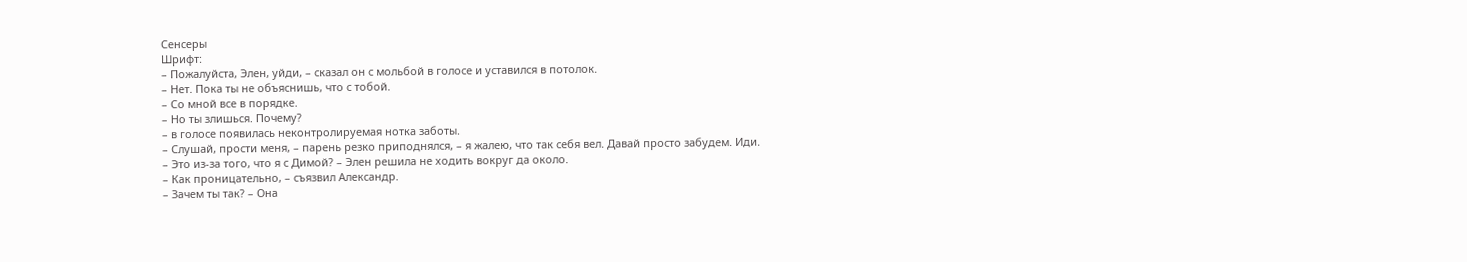Сенсеры
Шрифт:
– Пожалуйста, Элен, уйди, – сказал он с мольбой в голосе и уставился в потолок.
– Нет. Пока ты не объяснишь, что с тобой.
– Со мной все в порядке.
– Но ты злишься. Почему?
– в голосе появилась неконтролируемая нотка заботы.
– Слушай, прости меня, – парень резко приподнялся, – я жалею, что так себя вел. Давай просто забудем. Иди.
– Это из-за того, что я с Димой? – Элен решила не ходить вокруг да около.
– Как проницательно, – съязвил Александр.
– Зачем ты так? – Она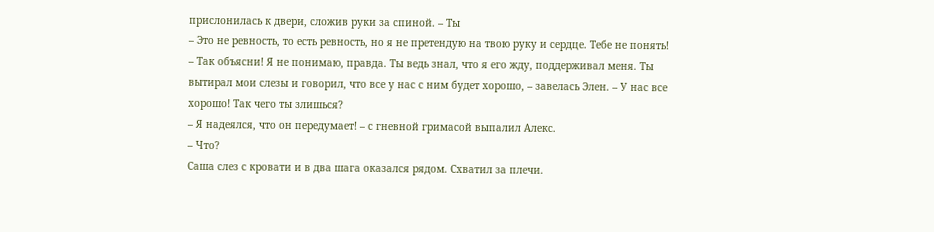прислонилась к двери, сложив руки за спиной. – Ты
– Это не ревность, то есть ревность, но я не претендую на твою руку и сердце. Тебе не понять!
– Так объясни! Я не понимаю, правда. Ты ведь знал, что я его жду, поддерживал меня. Ты вытирал мои слезы и говорил, что все у нас с ним будет хорошо, – завелась Элен. – У нас все хорошо! Так чего ты злишься?
– Я надеялся, что он передумает! – с гневной гримасой выпалил Алекс.
– Что?
Саша слез с кровати и в два шага оказался рядом. Схватил за плечи.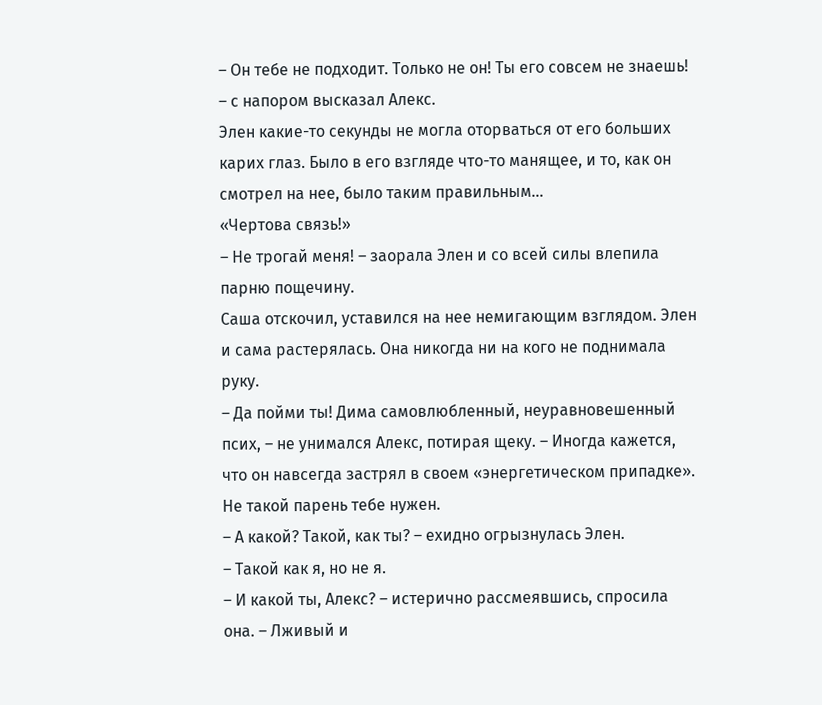– Он тебе не подходит. Только не он! Ты его совсем не знаешь! – с напором высказал Алекс.
Элен какие-то секунды не могла оторваться от его больших карих глаз. Было в его взгляде что-то манящее, и то, как он смотрел на нее, было таким правильным…
«Чертова связь!»
– Не трогай меня! – заорала Элен и со всей силы влепила парню пощечину.
Саша отскочил, уставился на нее немигающим взглядом. Элен и сама растерялась. Она никогда ни на кого не поднимала руку.
– Да пойми ты! Дима самовлюбленный, неуравновешенный псих, – не унимался Алекс, потирая щеку. – Иногда кажется, что он навсегда застрял в своем «энергетическом припадке». Не такой парень тебе нужен.
– А какой? Такой, как ты? – ехидно огрызнулась Элен.
– Такой как я, но не я.
– И какой ты, Алекс? – истерично рассмеявшись, спросила она. – Лживый и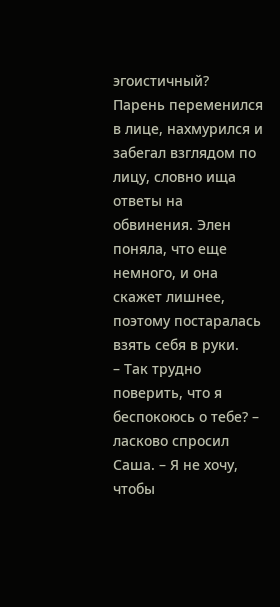эгоистичный?
Парень переменился в лице, нахмурился и забегал взглядом по лицу, словно ища ответы на обвинения. Элен поняла, что еще немного, и она скажет лишнее, поэтому постаралась взять себя в руки.
– Так трудно поверить, что я беспокоюсь о тебе? – ласково спросил Саша. – Я не хочу, чтобы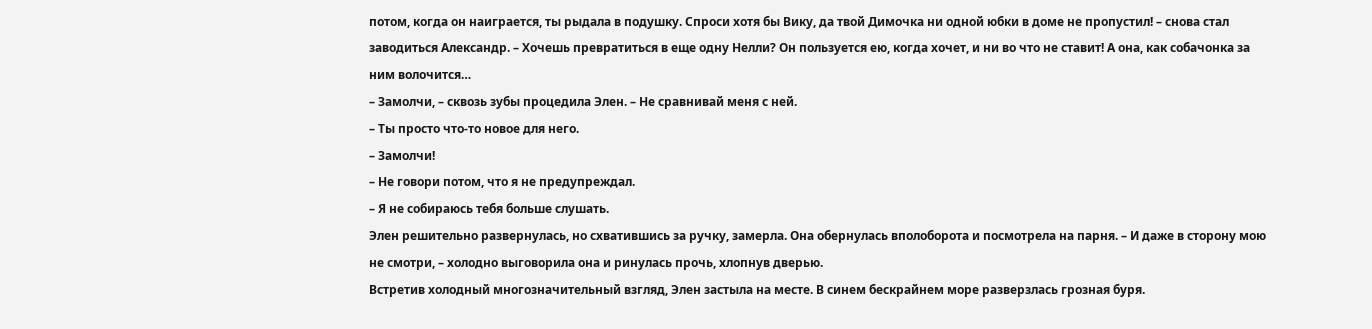потом, когда он наиграется, ты рыдала в подушку. Спроси хотя бы Вику, да твой Димочка ни одной юбки в доме не пропустил! – снова стал заводиться Александр. – Хочешь превратиться в еще одну Нелли? Он пользуется ею, когда хочет, и ни во что не ставит! А она, как собачонка за ним волочится…
– Замолчи, – сквозь зубы процедила Элен. – Не сравнивай меня с ней.
– Ты просто что-то новое для него.
– Замолчи!
– Не говори потом, что я не предупреждал.
– Я не собираюсь тебя больше слушать.
Элен решительно развернулась, но схватившись за ручку, замерла. Она обернулась вполоборота и посмотрела на парня. – И даже в сторону мою не смотри, – холодно выговорила она и ринулась прочь, хлопнув дверью.
Встретив холодный многозначительный взгляд, Элен застыла на месте. В синем бескрайнем море разверзлась грозная буря.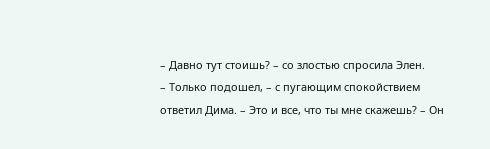– Давно тут стоишь? – со злостью спросила Элен.
– Только подошел, – с пугающим спокойствием
ответил Дима. – Это и все, что ты мне скажешь? – Он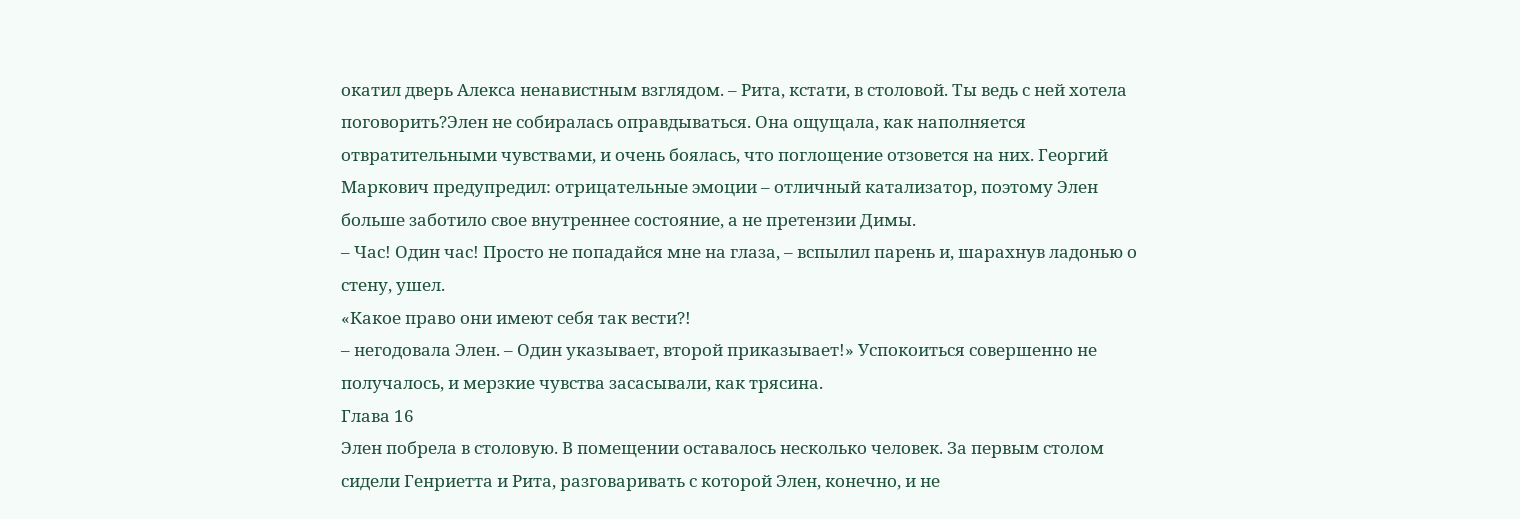окатил дверь Алекса ненавистным взглядом. – Рита, кстати, в столовой. Ты ведь с ней хотела поговорить?Элен не собиралась оправдываться. Она ощущала, как наполняется отвратительными чувствами, и очень боялась, что поглощение отзовется на них. Георгий Маркович предупредил: отрицательные эмоции – отличный катализатор, поэтому Элен больше заботило свое внутреннее состояние, а не претензии Димы.
– Час! Один час! Просто не попадайся мне на глаза, – вспылил парень и, шарахнув ладонью о стену, ушел.
«Какое право они имеют себя так вести?!
– негодовала Элен. – Один указывает, второй приказывает!» Успокоиться совершенно не получалось, и мерзкие чувства засасывали, как трясина.
Глава 16
Элен побрела в столовую. В помещении оставалось несколько человек. За первым столом сидели Генриетта и Рита, разговаривать с которой Элен, конечно, и не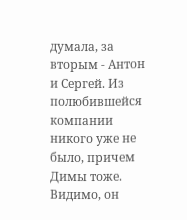думала, за вторым - Антон и Сергей. Из полюбившейся компании никого уже не было, причем Димы тоже. Видимо, он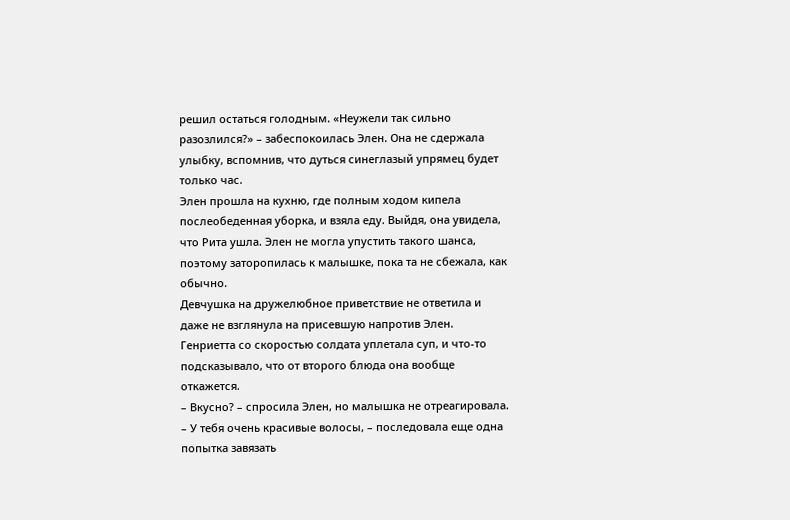решил остаться голодным. «Неужели так сильно разозлился?» – забеспокоилась Элен. Она не сдержала улыбку, вспомнив, что дуться синеглазый упрямец будет только час.
Элен прошла на кухню, где полным ходом кипела послеобеденная уборка, и взяла еду. Выйдя, она увидела, что Рита ушла. Элен не могла упустить такого шанса, поэтому заторопилась к малышке, пока та не сбежала, как обычно.
Девчушка на дружелюбное приветствие не ответила и даже не взглянула на присевшую напротив Элен. Генриетта со скоростью солдата уплетала суп, и что-то подсказывало, что от второго блюда она вообще откажется.
– Вкусно? – спросила Элен, но малышка не отреагировала. – У тебя очень красивые волосы, – последовала еще одна попытка завязать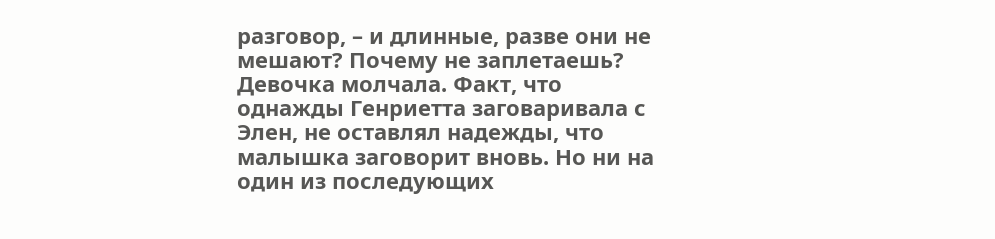разговор, – и длинные, разве они не мешают? Почему не заплетаешь?
Девочка молчала. Факт, что однажды Генриетта заговаривала с Элен, не оставлял надежды, что малышка заговорит вновь. Но ни на один из последующих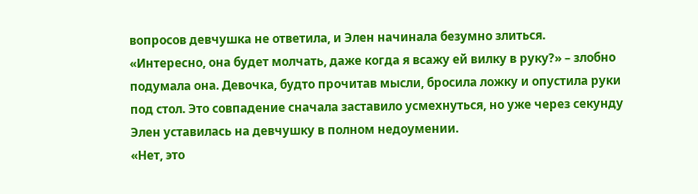вопросов девчушка не ответила, и Элен начинала безумно злиться.
«Интересно, она будет молчать, даже когда я всажу ей вилку в руку?» – злобно подумала она. Девочка, будто прочитав мысли, бросила ложку и опустила руки под стол. Это совпадение сначала заставило усмехнуться, но уже через секунду Элен уставилась на девчушку в полном недоумении.
«Нет, это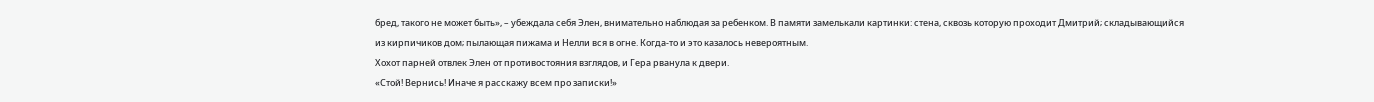бред, такого не может быть», – убеждала себя Элен, внимательно наблюдая за ребенком. В памяти замелькали картинки: стена, сквозь которую проходит Дмитрий; складывающийся из кирпичиков дом; пылающая пижама и Нелли вся в огне. Когда-то и это казалось невероятным.
Хохот парней отвлек Элен от противостояния взглядов, и Гера рванула к двери.
«Стой! Вернись! Иначе я расскажу всем про записки!»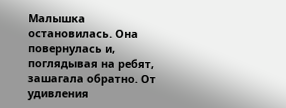Малышка остановилась. Она повернулась и, поглядывая на ребят, зашагала обратно. От удивления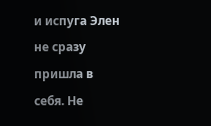и испуга Элен не сразу пришла в себя. Не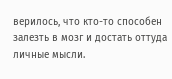верилось, что кто-то способен залезть в мозг и достать оттуда личные мысли.